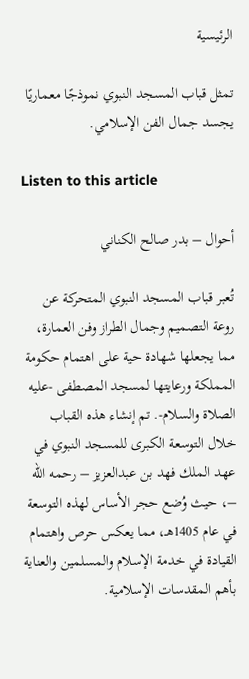الرئيسية

تمثل قباب المسجد النبوي نموذجًا معماريًا يجسد جمال الفن الإسلامي.

Listen to this article

أحوال – بدر صالح الكناني

تُعبر قباب المسجد النبوي المتحركة عن روعة التصميم وجمال الطراز وفن العمارة، مما يجعلها شهادة حية على اهتمام حكومة المملكة ورعايتها لمسجد المصطفى -عليه الصلاة والسلام-. تم إنشاء هذه القباب خلال التوسعة الكبرى للمسجد النبوي في عهد الملك فهد بن عبدالعزيز – رحمه الله –، حيث وُضع حجر الأساس لهذه التوسعة في عام 1405هـ، مما يعكس حرص واهتمام القيادة في خدمة الإسلام والمسلمين والعناية بأهم المقدسات الإسلامية.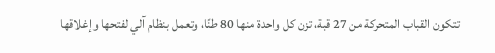تتكون القباب المتحركة من 27 قبة، تزن كل واحدة منها 80 طنًا، وتعمل بنظام آلي لفتحها وإغلاقها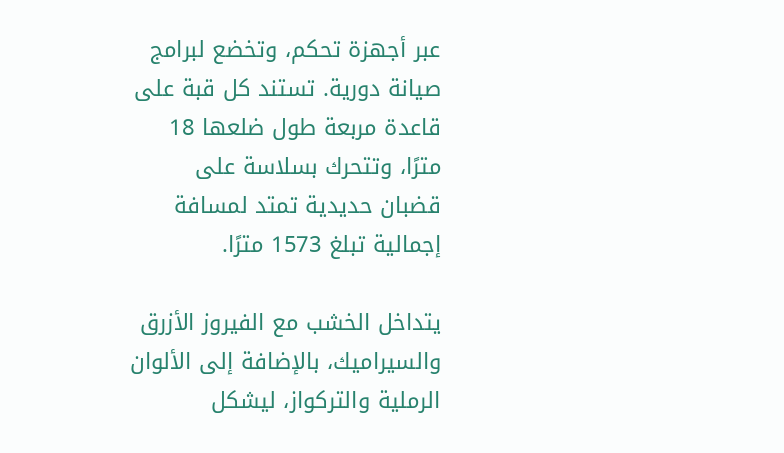عبر أجهزة تحكم، وتخضع لبرامج صيانة دورية. تستند كل قبة على قاعدة مربعة طول ضلعها 18 مترًا، وتتحرك بسلاسة على قضبان حديدية تمتد لمسافة إجمالية تبلغ 1573 مترًا.

يتداخل الخشب مع الفيروز الأزرق والسيراميك، بالإضافة إلى الألوان الرملية والتركواز، ليشكل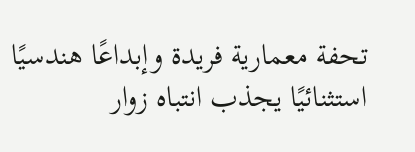تحفة معمارية فريدة وإبداعًا هندسيًا استثنائيًا يجذب انتباه زوار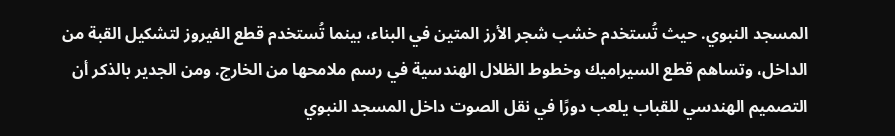المسجد النبوي. حيث تُستخدم خشب شجر الأرز المتين في البناء، بينما تُستخدم قطع الفيروز لتشكيل القبة من الداخل، وتساهم قطع السيراميك وخطوط الظلال الهندسية في رسم ملامحها من الخارج. ومن الجدير بالذكر أن التصميم الهندسي للقباب يلعب دورًا في نقل الصوت داخل المسجد النبوي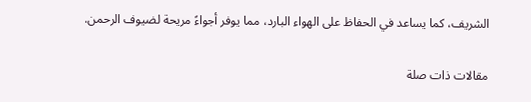الشريف، كما يساعد في الحفاظ على الهواء البارد، مما يوفر أجواءً مريحة لضيوف الرحمن.

مقالات ذات صلة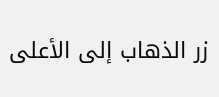زر الذهاب إلى الأعلى